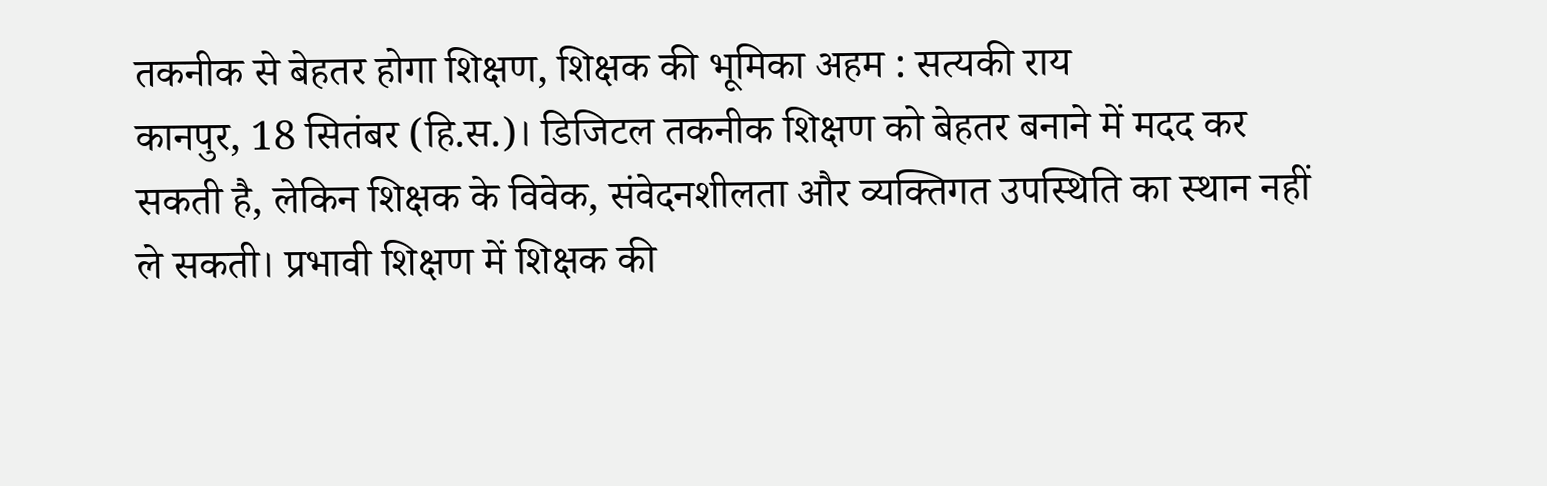तकनीक से बेहतर होगा शिक्षण, शिक्षक की भूमिका अहम : सत्यकी राय
कानपुर, 18 सितंबर (हि.स.)। डिजिटल तकनीक शिक्षण को बेहतर बनाने में मदद कर सकती है, लेकिन शिक्षक के विवेक, संवेदनशीलता और व्यक्तिगत उपस्थिति का स्थान नहीं ले सकती। प्रभावी शिक्षण में शिक्षक की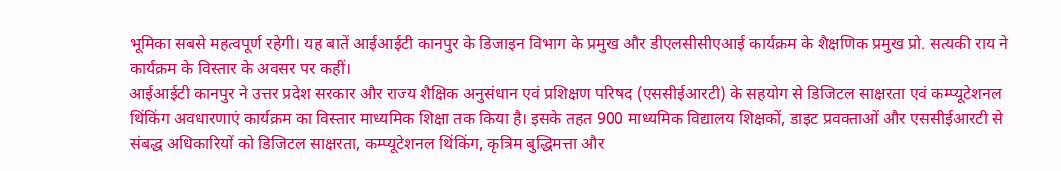भूमिका सबसे महत्वपूर्ण रहेगी। यह बातें आईआईटी कानपुर के डिजाइन विभाग के प्रमुख और डीएलसीसीएआई कार्यक्रम के शैक्षणिक प्रमुख प्रो. सत्यकी राय ने कार्यक्रम के विस्तार के अवसर पर कहीं।
आईआईटी कानपुर ने उत्तर प्रदेश सरकार और राज्य शैक्षिक अनुसंधान एवं प्रशिक्षण परिषद (एससीईआरटी) के सहयोग से डिजिटल साक्षरता एवं कम्प्यूटेशनल थिंकिंग अवधारणाएं कार्यक्रम का विस्तार माध्यमिक शिक्षा तक किया है। इसके तहत 900 माध्यमिक विद्यालय शिक्षकों, डाइट प्रवक्ताओं और एससीईआरटी से संबद्ध अधिकारियों को डिजिटल साक्षरता, कम्प्यूटेशनल थिंकिंग, कृत्रिम बुद्धिमत्ता और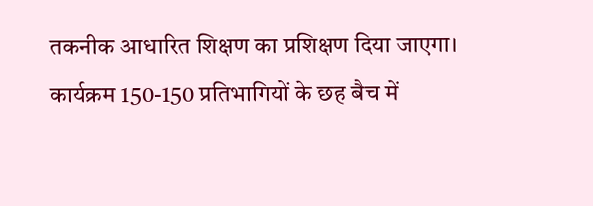तकनीक आधारित शिक्षण का प्रशिक्षण दिया जाएगा।
कार्यक्रम 150-150 प्रतिभागियों के छह बैच में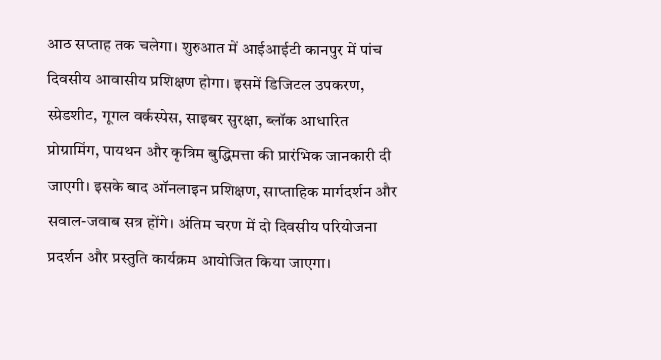आठ सप्ताह तक चलेगा। शुरुआत में आईआईटी कानपुर में पांच दिवसीय आवासीय प्रशिक्षण होगा। इसमें डिजिटल उपकरण, स्प्रेडशीट, गूगल वर्कस्पेस, साइबर सुरक्षा, ब्लॉक आधारित प्रोग्रामिंग, पायथन और कृत्रिम बुद्धिमत्ता की प्रारंभिक जानकारी दी जाएगी। इसके बाद ऑनलाइन प्रशिक्षण, साप्ताहिक मार्गदर्शन और सवाल-जवाब सत्र होंगे। अंतिम चरण में दो दिवसीय परियोजना प्रदर्शन और प्रस्तुति कार्यक्रम आयोजित किया जाएगा।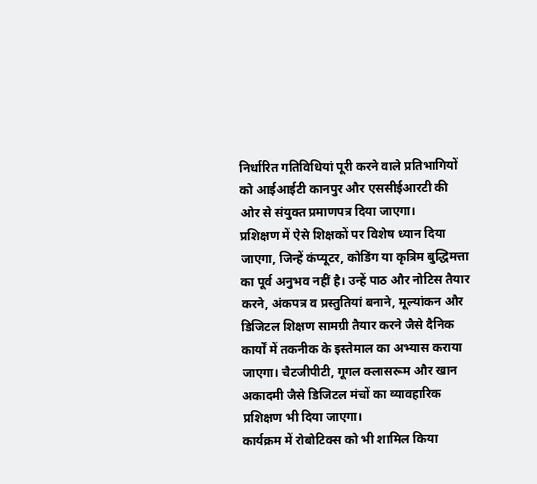निर्धारित गतिविधियां पूरी करने वाले प्रतिभागियों को आईआईटी कानपुर और एससीईआरटी की ओर से संयुक्त प्रमाणपत्र दिया जाएगा।
प्रशिक्षण में ऐसे शिक्षकों पर विशेष ध्यान दिया जाएगा, जिन्हें कंप्यूटर, कोडिंग या कृत्रिम बुद्धिमत्ता का पूर्व अनुभव नहीं है। उन्हें पाठ और नोटिस तैयार करने, अंकपत्र व प्रस्तुतियां बनाने, मूल्यांकन और डिजिटल शिक्षण सामग्री तैयार करने जैसे दैनिक कार्यों में तकनीक के इस्तेमाल का अभ्यास कराया जाएगा। चैटजीपीटी, गूगल क्लासरूम और खान अकादमी जैसे डिजिटल मंचों का व्यावहारिक प्रशिक्षण भी दिया जाएगा।
कार्यक्रम में रोबोटिक्स को भी शामिल किया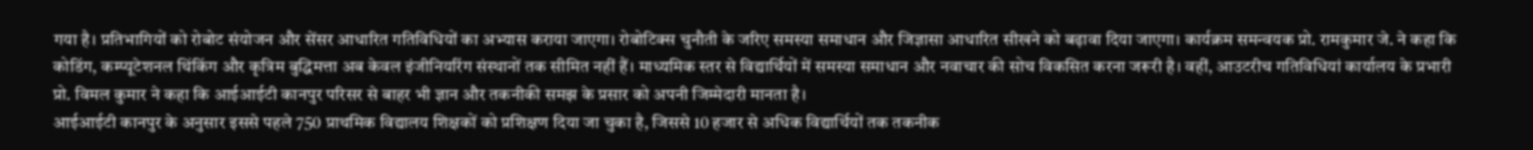गया है। प्रतिभागियों को रोबोट संयोजन और सेंसर आधारित गतिविधियों का अभ्यास कराया जाएगा। रोबोटिक्स चुनौती के जरिए समस्या समाधान और जिज्ञासा आधारित सीखने को बढ़ावा दिया जाएगा। कार्यक्रम समन्वयक प्रो. रामकुमार जे. ने कहा कि कोडिंग, कम्प्यूटेशनल थिंकिंग और कृत्रिम बुद्धिमत्ता अब केवल इंजीनियरिंग संस्थानों तक सीमित नहीं हैं। माध्यमिक स्तर से विद्यार्थियों में समस्या समाधान और नवाचार की सोच विकसित करना जरूरी है। वहीं, आउटरीच गतिविधियां कार्यालय के प्रभारी प्रो. विमल कुमार ने कहा कि आईआईटी कानपुर परिसर से बाहर भी ज्ञान और तकनीकी समझ के प्रसार को अपनी जिम्मेदारी मानता है।
आईआईटी कानपुर के अनुसार इससे पहले 750 प्राथमिक विद्यालय शिक्षकों को प्रशिक्षण दिया जा चुका है, जिससे 10 हजार से अधिक विद्यार्थियों तक तकनीक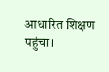आधारित शिक्षण पहुंचा।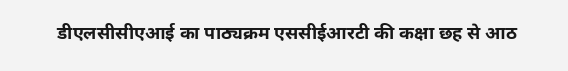डीएलसीसीएआई का पाठ्यक्रम एससीईआरटी की कक्षा छह से आठ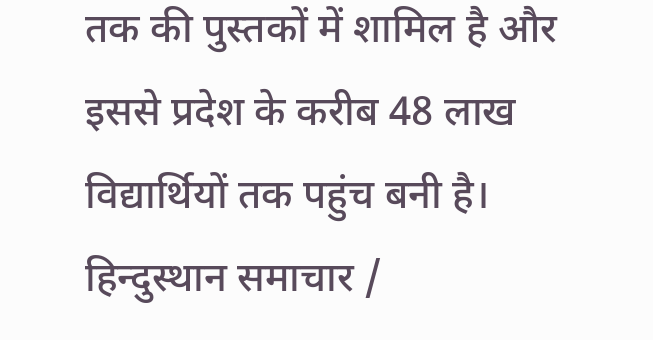तक की पुस्तकों में शामिल है और इससे प्रदेश के करीब 48 लाख विद्यार्थियों तक पहुंच बनी है।
हिन्दुस्थान समाचार /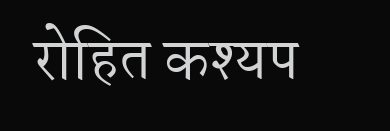रोहित कश्यप